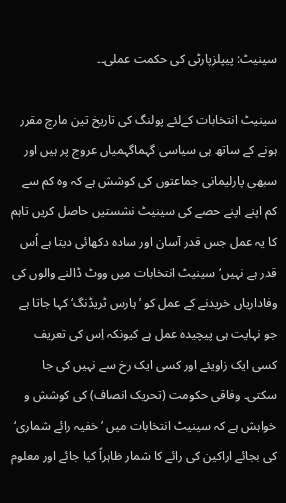سینیٹ: پیپلزپارٹی کی حکمت عملی۔۔

سینیٹ انتخابات کےلئے پولنگ کی تاریخ تین مارچ مقرر ہونے کے ساتھ ہی سیاسی گہماگہمیاں عروج پر ہیں اور سبھی پارلیمانی جماعتوں کی کوشش ہے کہ وہ کم سے کم اپنے اپنے حصے کی سینیٹ نشستیں حاصل کریں تاہم کا یہ عمل جس قدر آسان اور سادہ دکھائی دیتا ہے اُس قدر ہے نہیں‘سینیٹ انتخابات میں ووٹ ڈالنے والوں کی وفاداریاں خریدنے کے عمل کو ’ہارس ٹریڈنگ‘ کہا جاتا ہے جو نہایت ہی پیچیدہ عمل ہے کیونکہ اِس کی تعریف کسی ایک زاویئے اور کسی ایک رخ سے نہیں کی جا سکتی۔ وفاقی حکومت (تحریک انصاف) کی کوشش و خواہش ہے کہ سینیٹ انتخابات میں ’خفیہ رائے شماری‘ کی بجائے اراکین کی رائے کا شمار ظاہراً کیا جائے اور معلوم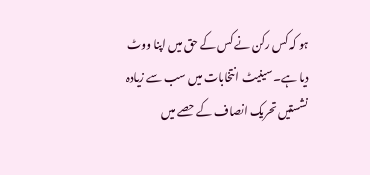ہو کہ کس رکن نے کس کے حق میں اپنا ووٹ دیا ہے۔ سینیٹ انتخابات میں سب سے زیادہ نشستیں تحریک انصاف کے حصے میں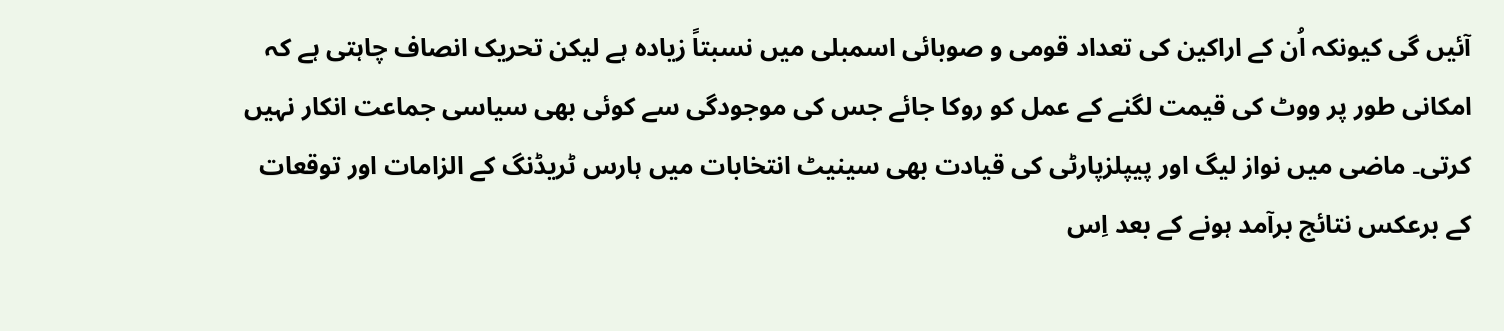آئیں گی کیونکہ اُن کے اراکین کی تعداد قومی و صوبائی اسمبلی میں نسبتاً زیادہ ہے لیکن تحریک انصاف چاہتی ہے کہ امکانی طور پر ووٹ کی قیمت لگنے کے عمل کو روکا جائے جس کی موجودگی سے کوئی بھی سیاسی جماعت انکار نہیں کرتی۔ ماضی میں نواز لیگ اور پیپلزپارٹی کی قیادت بھی سینیٹ انتخابات میں ہارس ٹریڈنگ کے الزامات اور توقعات کے برعکس نتائج برآمد ہونے کے بعد اِس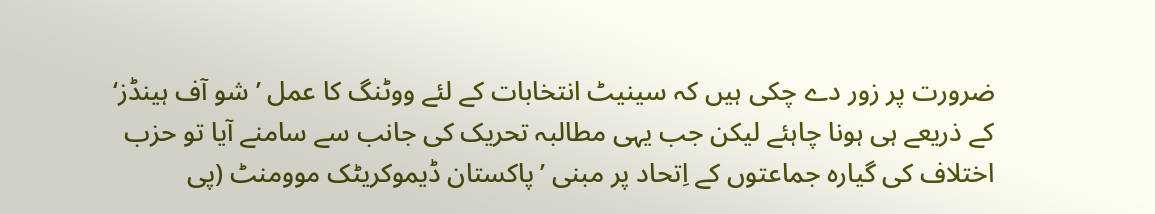ضرورت پر زور دے چکی ہیں کہ سینیٹ انتخابات کے لئے ووٹنگ کا عمل ’شو آف ہینڈز‘ کے ذریعے ہی ہونا چاہئے لیکن جب یہی مطالبہ تحریک کی جانب سے سامنے آیا تو حزب اختلاف کی گیارہ جماعتوں کے اِتحاد پر مبنی ’پاکستان ڈیموکریٹک موومنٹ (پی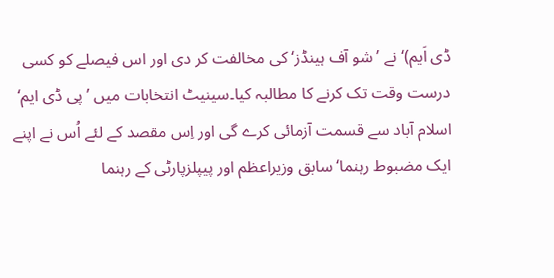ڈی اَیم)‘ نے ’شو آف ہینڈز‘ کی مخالفت کر دی اور اس فیصلے کو کسی درست وقت تک کرنے کا مطالبہ کیا۔سینیٹ انتخابات میں ’پی ڈی ایم‘ اسلام آباد سے قسمت آزمائی کرے گی اور اِس مقصد کے لئے اُس نے اپنے ایک مضبوط رہنما‘ سابق وزیراعظم اور پیپلزپارٹی کے رہنما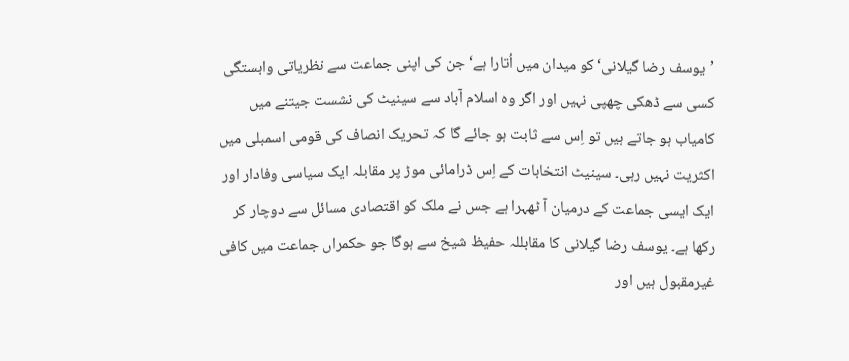’یوسف رضا گیلانی‘ کو میدان میں اُتارا ہے‘ جن کی اپنی جماعت سے نظریاتی وابستگی کسی سے ڈھکی چھپی نہیں اور اگر وہ اسلام آباد سے سینیٹ کی نشست جیتنے میں کامیاب ہو جاتے ہیں تو اِس سے ثابت ہو جائے گا کہ تحریک انصاف کی قومی اسمبلی میں اکثریت نہیں رہی۔ سینیٹ انتخابات کے اِس ڈرامائی موڑ پر مقابلہ ایک سیاسی وفادار اور ایک ایسی جماعت کے درمیان آ ٹھہرا ہے جس نے ملک کو اقتصادی مسائل سے دوچار کر رکھا ہے۔ یوسف رضا گیلانی کا مقابللہ حفیظ شیخ سے ہوگا جو حکمراں جماعت میں کافی غیرمقبول ہیں اور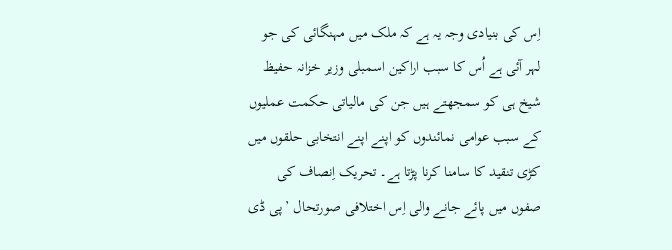اِس کی بنیادی وجہ یہ ہے کہ ملک میں مہنگائی کی جو لہر آئی ہے اُس کا سبب اراکین اسمبلی وزیر خزانہ حفیظ شیخ ہی کو سمجھتے ہیں جن کی مالیاتی حکمت عملیوں کے سبب عوامی نمائندوں کو اپنے اپنے انتخابی حلقوں میں کڑی تنقید کا سامنا کرنا پڑتا ہے۔ تحریک اِنصاف کی صفوں میں پائے جانے والی اِس اختلافی صورتحال ’پی ڈی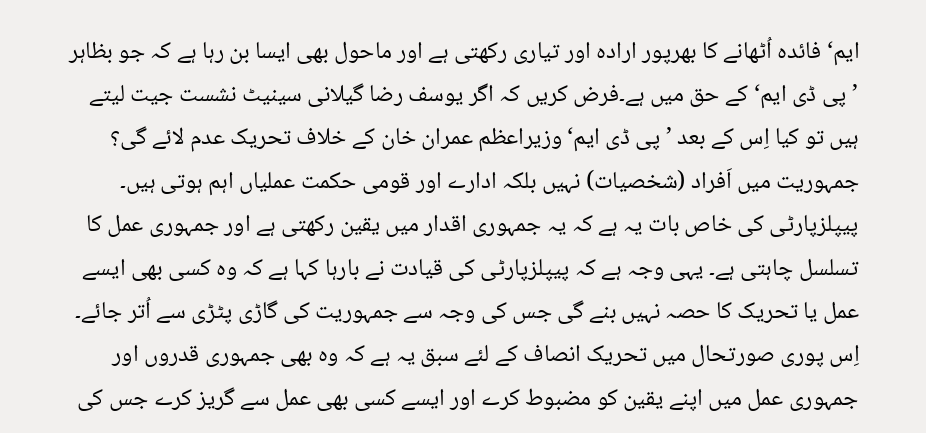ایم‘ فائدہ اُٹھانے کا بھرپور ارادہ اور تیاری رکھتی ہے اور ماحول بھی ایسا بن رہا ہے کہ جو بظاہر ’پی ڈی ایم‘ کے حق میں ہے۔فرض کریں کہ اگر یوسف رضا گیلانی سینیٹ نشست جیت لیتے ہیں تو کیا اِس کے بعد ’پی ڈی ایم‘ وزیراعظم عمران خان کے خلاف تحریک عدم لائے گی؟ جمہوریت میں اَفراد (شخصیات) نہیں بلکہ ادارے اور قومی حکمت عملیاں اہم ہوتی ہیں۔ پیپلزپارٹی کی خاص بات یہ ہے کہ یہ جمہوری اقدار میں یقین رکھتی ہے اور جمہوری عمل کا تسلسل چاہتی ہے۔ یہی وجہ ہے کہ پیپلزپارٹی کی قیادت نے بارہا کہا ہے کہ وہ کسی بھی ایسے عمل یا تحریک کا حصہ نہیں بنے گی جس کی وجہ سے جمہوریت کی گاڑی پٹڑی سے اُتر جائے۔ اِس پوری صورتحال میں تحریک انصاف کے لئے سبق یہ ہے کہ وہ بھی جمہوری قدروں اور جمہوری عمل میں اپنے یقین کو مضبوط کرے اور ایسے کسی بھی عمل سے گریز کرے جس کی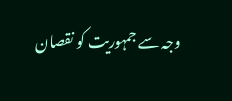وجہ سے جمہوریت کو نقصان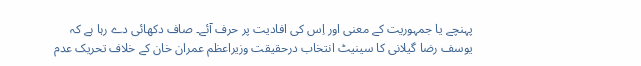پہنچے یا جمہوریت کے معنی اور اِس کی افادیت پر حرف آئے۔ صاف دکھائی دے رہا ہے کہ یوسف رضا گیلانی کا سینیٹ انتخاب درحقیقت وزیراعظم عمران خان کے خلاف تحریک عدم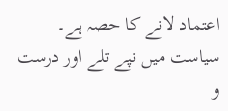اعتماد لانے کا حصہ ہے۔ سیاست میں نپے تلے اور درست و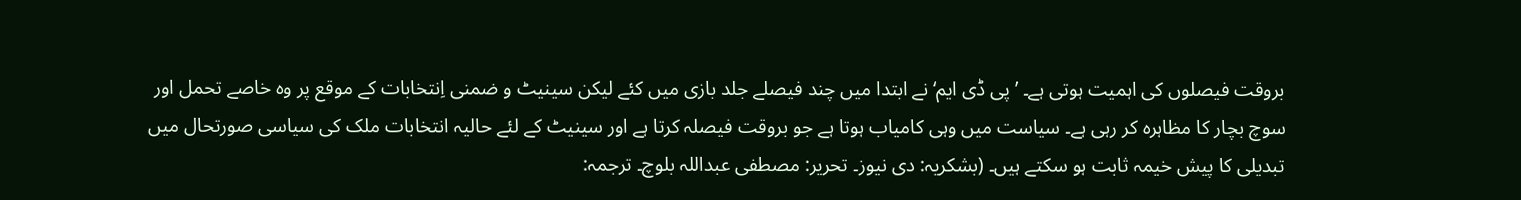بروقت فیصلوں کی اہمیت ہوتی ہے۔ ’پی ڈی ایم‘ نے ابتدا میں چند فیصلے جلد بازی میں کئے لیکن سینیٹ و ضمنی اِنتخابات کے موقع پر وہ خاصے تحمل اور سوچ بچار کا مظاہرہ کر رہی ہے۔ سیاست میں وہی کامیاب ہوتا ہے جو بروقت فیصلہ کرتا ہے اور سینیٹ کے لئے حالیہ انتخابات ملک کی سیاسی صورتحال میں تبدیلی کا پیش خیمہ ثابت ہو سکتے ہیں۔ (بشکریہ: دی نیوز۔ تحریر: مصطفی عبداللہ بلوچ۔ ترجمہ: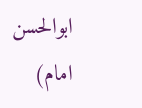ابوالحسن امام)